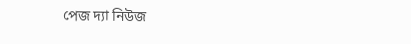পেজ দ্যা নিউজ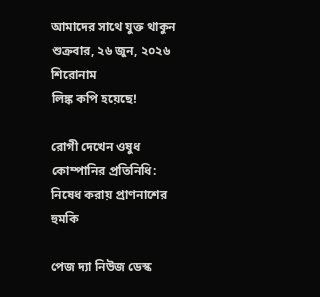আমাদের সাথে যুক্ত থাকুন
শুক্রবার, ২৬ জুন, ২০২৬
শিরোনাম
লিঙ্ক কপি হয়েছে!

রোগী দেখেন ওষুধ কোম্পানির প্রতিনিধি: নিষেধ করায় প্রাণনাশের হুমকি

পেজ দ্যা নিউজ ডেস্ক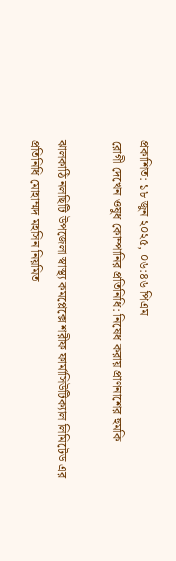প্রকাশিত: ১৮ জুন ২০২৫, ০৬:৪৬ পিএম
রোগী দেখেন ওষুধ কোম্পানির প্রতিনিধি: নিষেধ করায় প্রাণনাশের হুমকি

ঝালকাঠি নলছিটি উপজেলা স্বাস্থ্য কমপ্লেক্সে শরীফ ফার্মাসিউটিক্যাল লিমিটেড এর প্রতিনিধি মোহাম্মদ মহসিন নিয়মিত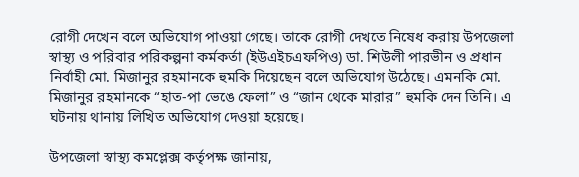রোগী দেখেন বলে অভিযোগ পাওয়া গেছে। তাকে রোগী দেখতে নিষেধ করায় উপজেলা স্বাস্থ্য ও পরিবার পরিকল্পনা কর্মকর্তা (ইউএইচএফপিও) ডা. শিউলী পারভীন ও প্রধান নির্বাহী মো. মিজানুর রহমানকে হুমকি দিয়েছেন বলে অভিযোগ উঠেছে। এমনকি মো. মিজানুর রহমানকে “হাত-পা ভেঙে ফেলা” ও “জান থেকে মারার” হুমকি দেন তিনি। এ ঘটনায় থানায় লিখিত অভিযোগ দেওয়া হয়েছে।

উপজেলা স্বাস্থ্য কমপ্লেক্স কর্তৃপক্ষ জানায়,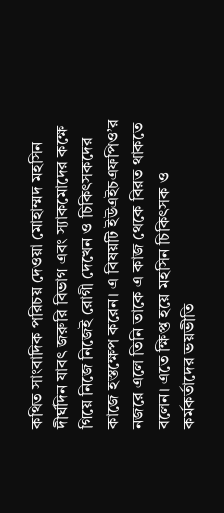কথিত সাংবাদিক পরিচয় দেওয়া মোহাম্মদ মহসিন দীর্ঘদিন যাবৎ জরুরি বিভাগ এবং স্যাকমোদের কক্ষে গিয়ে নিজে নিজেই রোগী দেখেন ও চিকিৎসকদের কাজে হস্তক্ষেপ করেন। এ বিষয়টি ইউএইচএফপিও’র নজরে এলে তিনি তাকে এ কাজ থেকে বিরত থাকতে বলেন। এতে ক্ষিপ্ত হয়ে মহসিন চিকিৎসক ও কর্মকর্তাদের ভয়ভীতি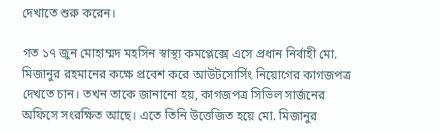দেখাতে শুরু করেন।

গত ১৭ জুন মোহাম্মদ মহসিন স্বাস্থ্য কমপ্লেক্সে এসে প্রধান নির্বাহী মো. মিজানুর রহমানের কক্ষে প্রবেশ করে আউটসোর্সিং নিয়োগের কাগজপত্র দেখতে চান। তখন তাকে জানানো হয়, কাগজপত্র সিভিল সার্জনের অফিসে সংরক্ষিত আছে। এতে তিনি উত্তেজিত হয়ে মো. মিজানুর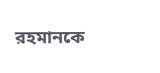রহমানকে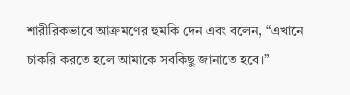শারীরিকভাবে আক্রমণের হুমকি দেন এবং বলেন, “এখানে চাকরি করতে হলে আমাকে সবকিছু জানাতে হবে।”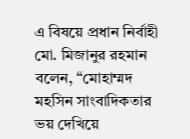এ বিষয়ে প্রধান নির্বাহী মো. মিজানুর রহমান বলেন, “মোহাম্মদ মহসিন সাংবাদিকতার ভয় দেখিয়ে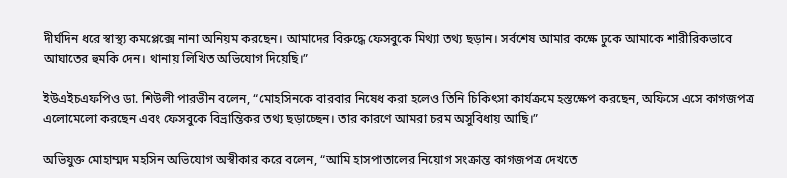দীর্ঘদিন ধরে স্বাস্থ্য কমপ্লেক্সে নানা অনিয়ম করছেন। আমাদের বিরুদ্ধে ফেসবুকে মিথ্যা তথ্য ছড়ান। সর্বশেষ আমার কক্ষে ঢুকে আমাকে শারীরিকভাবে আঘাতের হুমকি দেন। থানায় লিখিত অভিযোগ দিয়েছি।”

ইউএইচএফপিও ডা. শিউলী পারভীন বলেন, “মোহসিনকে বারবার নিষেধ করা হলেও তিনি চিকিৎসা কার্যক্রমে হস্তক্ষেপ করছেন, অফিসে এসে কাগজপত্র এলোমেলো করছেন এবং ফেসবুকে বিভ্রান্তিকর তথ্য ছড়াচ্ছেন। তার কারণে আমরা চরম অসুবিধায় আছি।”

অভিযুক্ত মোহাম্মদ মহসিন অভিযোগ অস্বীকার করে বলেন, “আমি হাসপাতালের নিয়োগ সংক্রান্ত কাগজপত্র দেখতে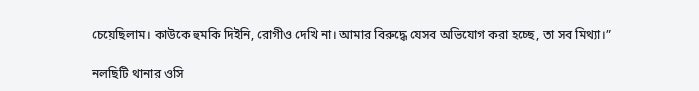চেয়েছিলাম। কাউকে হুমকি দিইনি, রোগীও দেখি না। আমার বিরুদ্ধে যেসব অভিযোগ করা হচ্ছে, তা সব মিথ্যা।”

নলছিটি থানার ওসি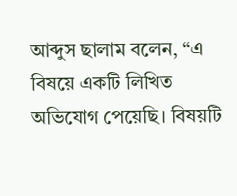আব্দুস ছালাম বলেন, “এ বিষয়ে একটি লিখিত অভিযোগ পেয়েছি। বিষয়টি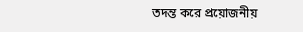তদন্ত করে প্রয়োজনীয়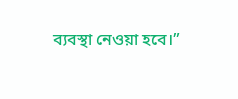ব্যবস্থা নেওয়া হবে।”